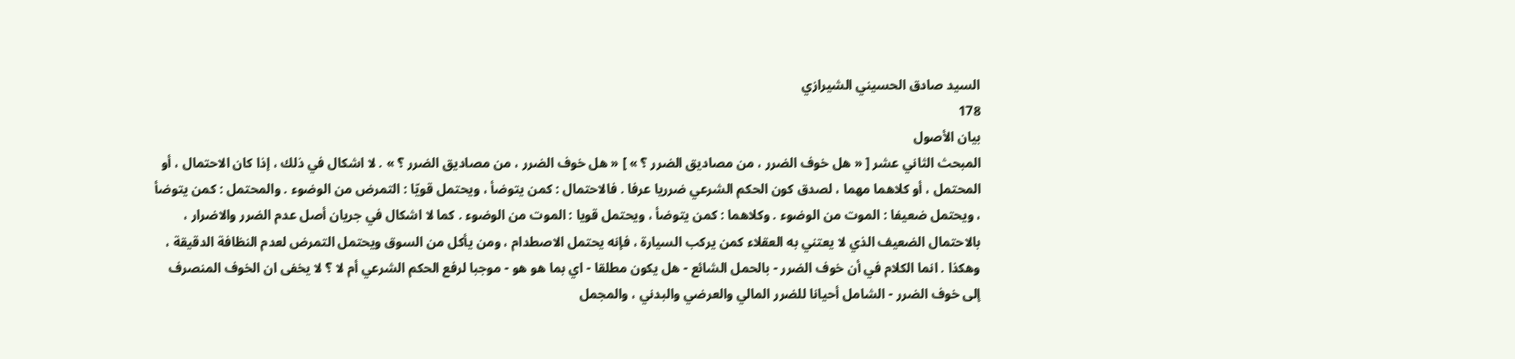السيد صادق الحسيني الشيرازي
178
بيان الأصول
المبحث الثاني عشر [ « هل خوف الضرر ، من مصاديق الضرر ؟ » ] « هل خوف الضرر ، من مصاديق الضرر ؟ » . لا اشكال في ذلك ، إذا كان الاحتمال ، أو المحتمل ، أو كلاهما مهما ، لصدق كون الحكم الشرعي ضرريا عرفا . فالاحتمال : كمن يتوضأ ، ويحتمل قويّا : التمرض من الوضوء . والمحتمل : كمن يتوضأ ، ويحتمل ضعيفا : الموت من الوضوء . وكلاهما : كمن يتوضأ ، ويحتمل قويا : الموت من الوضوء . كما لا اشكال في جريان أصل عدم الضرر والاضرار ، بالاحتمال الضعيف الذي لا يعتني به العقلاء كمن يركب السيارة ، فإنه يحتمل الاصطدام ، ومن يأكل من السوق ويحتمل التمرض لعدم النظافة الدقيقة ، وهكذا . انما الكلام في أن خوف الضرر - بالحمل الشائع - هل يكون مطلقا - اي بما هو هو - موجبا لرفع الحكم الشرعي أم لا ؟ لا يخفى ان الخوف المنصرف إلى خوف الضرر - الشامل أحيانا للضرر المالي والعرضي والبدني ، والمجمل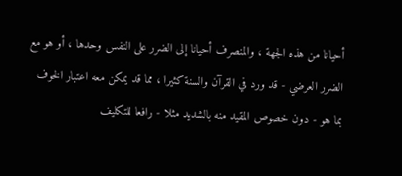أحيانا من هذه الجهة ، والمنصرف أحيانا إلى الضرر على النفس وحدها ، أو هو مع الضرر العرضي - قد ورد في القرآن والسنة كثيرا ، مما قد يمكن معه اعتبار الخوف بما هو - دون خصوص المقيد منه بالشديد مثلا - رافعا للتكليف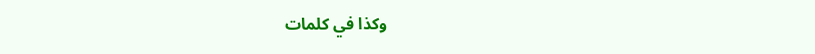وكذا في كلمات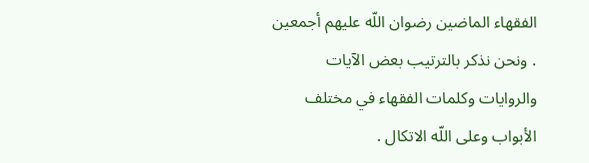الفقهاء الماضين رضوان اللّه عليهم أجمعين . ونحن نذكر بالترتيب بعض الآيات والروايات وكلمات الفقهاء في مختلف الأبواب وعلى اللّه الاتكال .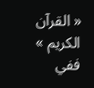« القرآن الكريم » ففي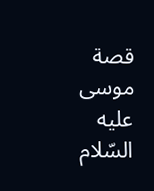قصة موسى عليه السّلام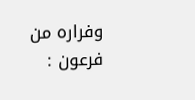وفراره من فرعون :